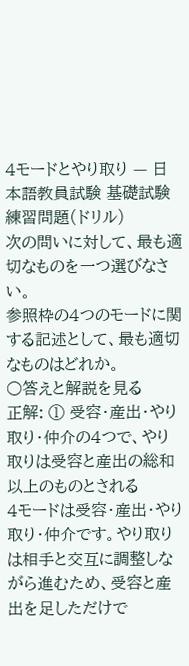4モードとやり取り — 日本語教員試験 基礎試験 練習問題(ドリル)
次の問いに対して、最も適切なものを一つ選びなさい。
参照枠の4つのモードに関する記述として、最も適切なものはどれか。
○答えと解説を見る
正解: ① 受容・産出・やり取り・仲介の4つで、やり取りは受容と産出の総和以上のものとされる
4モードは受容・産出・やり取り・仲介です。やり取りは相手と交互に調整しながら進むため、受容と産出を足しただけで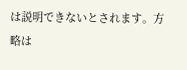は説明できないとされます。方略は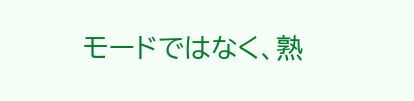モードではなく、熟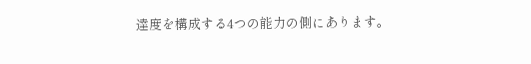達度を構成する4つの能力の側にあります。